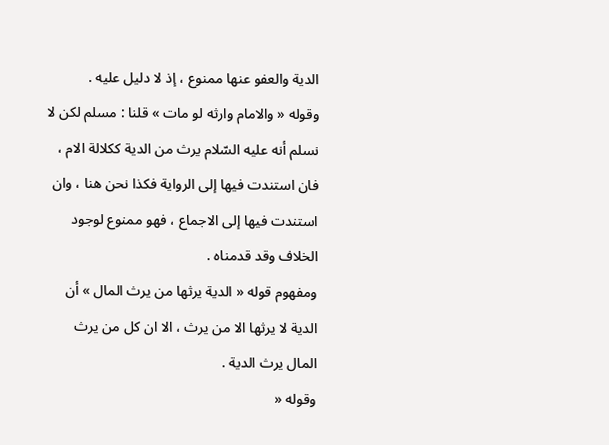الدية والعفو عنها ممنوع ، إذ لا دليل عليه .
وقوله « والامام وارثه لو مات » قلنا : مسلم لكن لا نسلم أنه عليه السّلام يرث من الدية ككلالة الام ، فان استندت فيها إلى الرواية فكذا نحن هنا ، وان استندت فيها إلى الاجماع ، فهو ممنوع لوجود الخلاف وقد قدمناه .
ومفهوم قوله « الدية يرثها من يرث المال » أن الدية لا يرثها الا من يرث ، الا ان كل من يرث المال يرث الدية .
وقوله «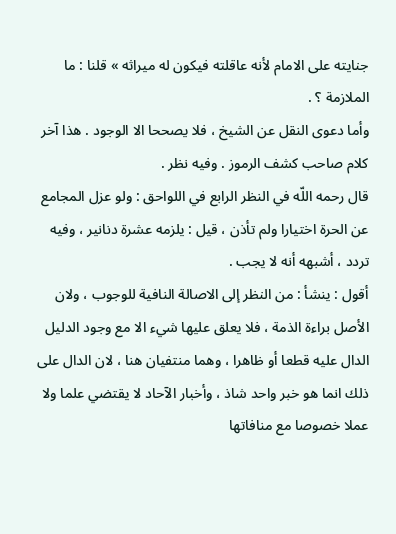جنايته على الامام لأنه عاقلته فيكون له ميراثه » قلنا : ما الملازمة ؟ .
وأما دعوى النقل عن الشيخ ، فلا يصححا الا الوجود . هذا آخر كلام صاحب كشف الرموز . وفيه نظر .
قال رحمه اللّه في النظر الرابع في اللواحق : ولو عزل المجامع عن الحرة اختيارا ولم تأذن ، قيل : يلزمه عشرة دنانير ، وفيه تردد ، أشبهه أنه لا يجب .
أقول : ينشأ : من النظر إلى الاصالة النافية للوجوب ، ولان الأصل براءة الذمة ، فلا يعلق عليها شيء الا مع وجود الدليل الدال عليه قطعا أو ظاهرا ، وهما منتفيان هنا ، لان الدال على ذلك انما هو خبر واحد شاذ ، وأخبار الآحاد لا يقتضي علما ولا عملا خصوصا مع منافاتها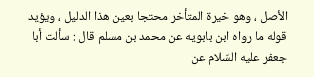الأصل ، وهو خيرة المتأخر محتجا بعين هذا الدليل ، ويؤيد قوله ما رواه ابن بابويه عن محمد بن مسلم قال : سألت أبا جعفر عليه السّلام عن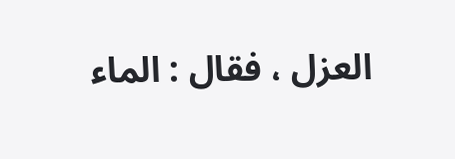العزل ، فقال : الماء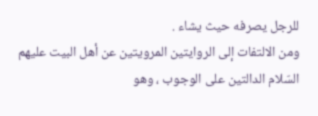للرجل يصرفه حيث يشاء .
ومن الالتفات إلى الروايتين المرويتين عن أهل البيت عليهم السّلام الدالتين على الوجوب ، وهو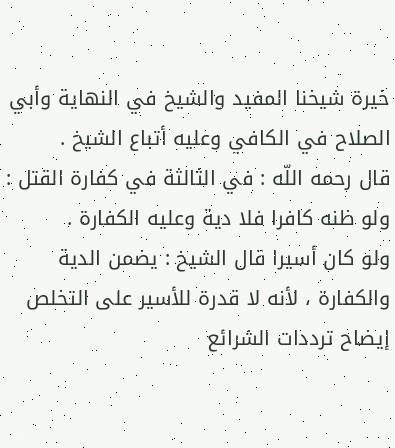خيرة شيخنا المفيد والشيخ في النهاية وأبي الصلاح في الكافي وعليه أتباع الشيخ .
قال رحمه اللّه : في الثالثة في كفارة القتل : ولو ظنه كافرا فلا دية وعليه الكفارة .
ولو كان أسيرا قال الشيخ : يضمن الدية والكفارة ، لأنه لا قدرة للأسير على التخلص
إيضاح ترددات الشرائع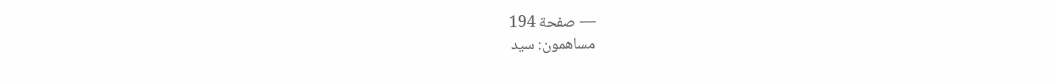— صفحة 194
مساهمون: سيد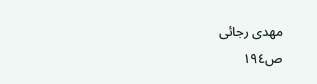مهدى رجائى
ص١٩٤